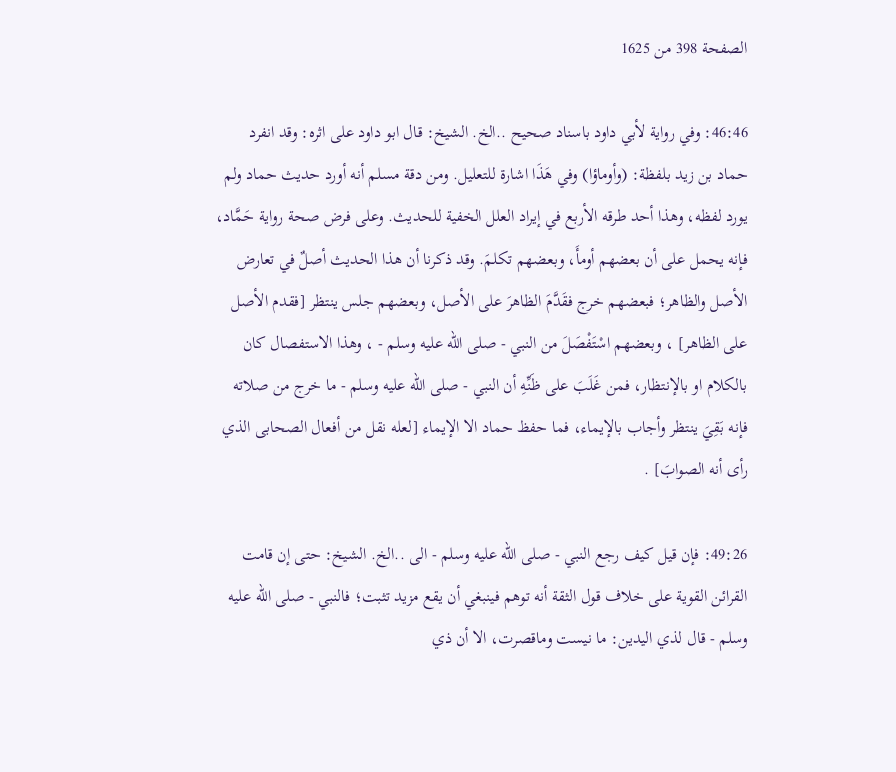الصفحة 398 من 1625

46:46: وفي رواية لأبي داود باسناد صحيح ..الخ. الشيخ: قال ابو داود على اثره: وقد انفرد حماد بن زيد بلفظة: (وأوماؤا) وفي هَذَا اشارة للتعليل. ومن دقة مسلم أنه أورد حديث حماد ولم يورد لفظه، وهذا أحد طرقه الأربع في إيراد العلل الخفية للحديث. وعلى فرض صحة رواية حَمَّاد، فإنه يحمل على أن بعضهم أومأَ، وبعضهم تكلمَ. وقد ذكرنا أن هذا الحديث أصلٌ في تعارض الأصل والظاهر؛ فبعضهم خرج فقَدَّمَ الظاهرَ على الأصل، وبعضهم جلس ينتظر [فقدم الأصل على الظاهر] ، وبعضهم اسْتَفْصَلَ من النبي - صلى الله عليه وسلم - ، وهذا الاستفصال كان بالكلام او بالإنتظار، فمن غَلَبَ على ظَنِّهِ أن النبي - صلى الله عليه وسلم - ما خرج من صلاته فإنه بَقِيَ ينتظر وأجاب بالإيماء، فما حفظ حماد الا الإيماء [لعله نقل من أفعال الصحابى الذي رأى أنه الصوابَ] .

49:26: فإن قيل كيف رجع النبي - صلى الله عليه وسلم - الى ..الخ. الشيخ: حتى إن قامت القرائن القوية على خلاف قول الثقة أنه توهم فينبغي أن يقع مزيد تثبت؛ فالنبي - صلى الله عليه وسلم - قال لذي اليدين: ما نيست وماقصرت، الا أن ذي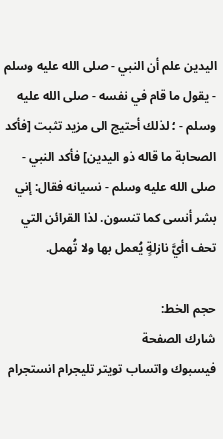اليدين علم أن النبي - صلى الله عليه وسلم - يقول ما قام في نفسه - صلى الله عليه وسلم - ؛ لذلك أحتيج الى مزيد تثبت [فأكد الصحابة ما قاله ذو اليدين] فأكد النبي - صلى الله عليه وسلم - نسيانه فقال: إني بشر أنسى كما تنسون. لذا القرائن التي تحف اأيَّ نازلةٍ يُعمل بها ولا تُهمل.

حجم الخط:
شارك الصفحة
فيسبوك واتساب تويتر تليجرام انستجرام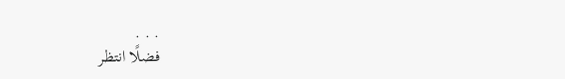. . .
فضلًا انتظر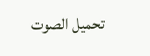تحميل الصوت